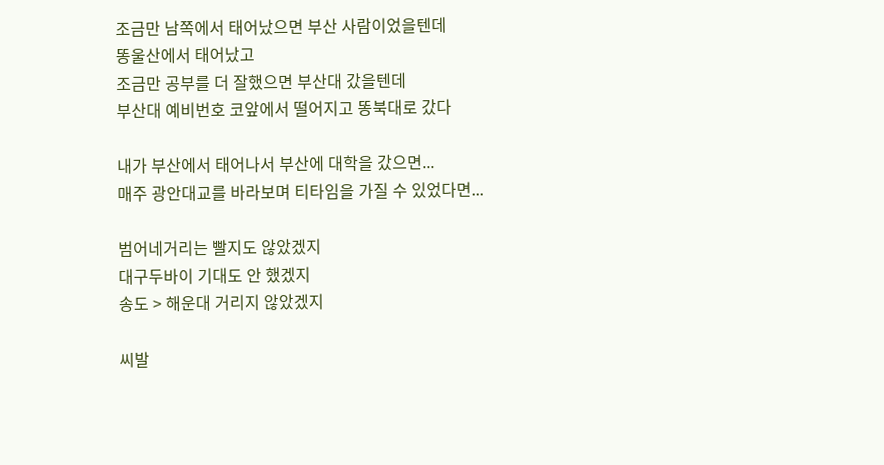조금만 남쪽에서 태어났으면 부산 사람이었을텐데
똥울산에서 태어났고
조금만 공부를 더 잘했으면 부산대 갔을텐데
부산대 예비번호 코앞에서 떨어지고 똥북대로 갔다

내가 부산에서 태어나서 부산에 대학을 갔으면...
매주 광안대교를 바라보며 티타임을 가질 수 있었다면...

범어네거리는 빨지도 않았겠지
대구두바이 기대도 안 했겠지
송도 > 해운대 거리지 않았겠지

씨발